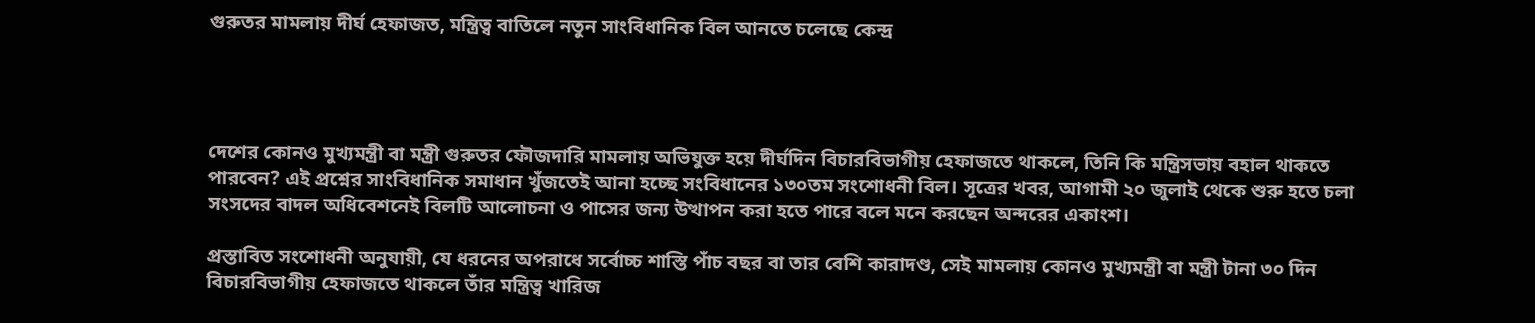গুরুতর মামলায় দীর্ঘ হেফাজত, মন্ত্রিত্ব বাতিলে নতুন সাংবিধানিক বিল আনতে চলেছে কেন্দ্র




দেশের কোনও মুখ্যমন্ত্রী বা মন্ত্রী গুরুতর ফৌজদারি মামলায় অভিযুক্ত হয়ে দীর্ঘদিন বিচারবিভাগীয় হেফাজতে থাকলে, তিনি কি মন্ত্রিসভায় বহাল থাকতে পারবেন? এই প্রশ্নের সাংবিধানিক সমাধান খুঁজতেই আনা হচ্ছে সংবিধানের ১৩০তম সংশোধনী বিল। সূত্রের খবর, আগামী ২০ জুলাই থেকে শুরু হতে চলা সংসদের বাদল অধিবেশনেই বিলটি আলোচনা ও পাসের জন্য উত্থাপন করা হতে পারে বলে মনে করছেন অন্দরের একাংশ।

প্রস্তাবিত সংশোধনী অনুযায়ী, যে ধরনের অপরাধে সর্বোচ্চ শাস্তি পাঁচ বছর বা তার বেশি কারাদণ্ড, সেই মামলায় কোনও মুখ্যমন্ত্রী বা মন্ত্রী টানা ৩০ দিন বিচারবিভাগীয় হেফাজতে থাকলে তাঁর মন্ত্রিত্ব খারিজ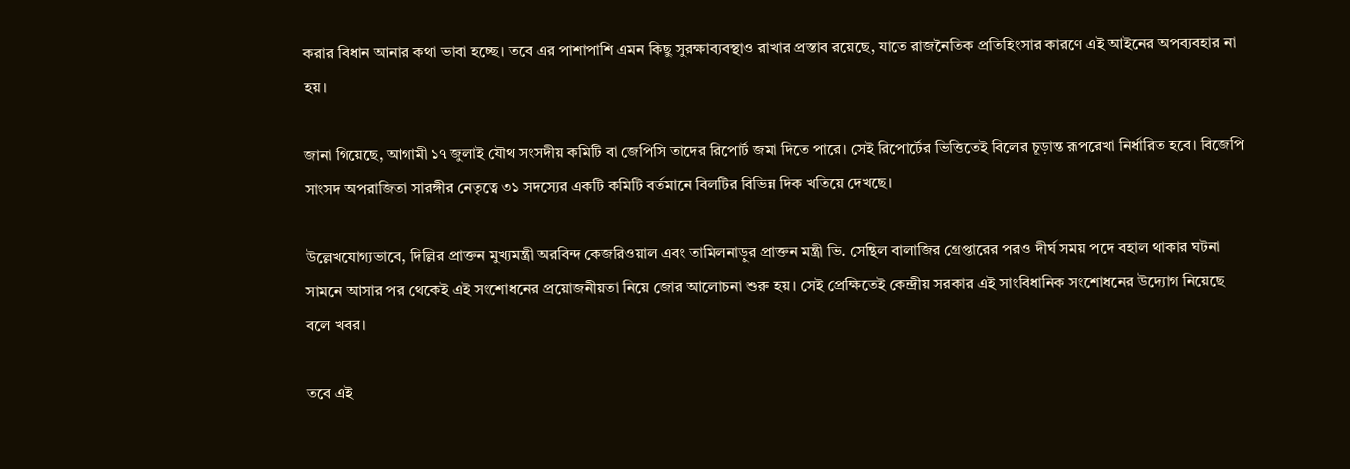করার বিধান আনার কথা ভাবা হচ্ছে। তবে এর পাশাপাশি এমন কিছু সুরক্ষাব্যবস্থাও রাখার প্রস্তাব রয়েছে, যাতে রাজনৈতিক প্রতিহিংসার কারণে এই আইনের অপব্যবহার না হয়।

জানা গিয়েছে, আগামী ১৭ জুলাই যৌথ সংসদীয় কমিটি বা জেপিসি তাদের রিপোর্ট জমা দিতে পারে। সেই রিপোর্টের ভিত্তিতেই বিলের চূড়ান্ত রূপরেখা নির্ধারিত হবে। বিজেপি সাংসদ অপরাজিতা সারঙ্গীর নেতৃত্বে ৩১ সদস্যের একটি কমিটি বর্তমানে বিলটির বিভিন্ন দিক খতিয়ে দেখছে।

উল্লেখযোগ্যভাবে, দিল্লির প্রাক্তন মুখ্যমন্ত্রী অরবিন্দ কেজরিওয়াল এবং তামিলনাড়ুর প্রাক্তন মন্ত্রী ভি. সেন্থিল বালাজির গ্রেপ্তারের পরও দীর্ঘ সময় পদে বহাল থাকার ঘটনা সামনে আসার পর থেকেই এই সংশোধনের প্রয়োজনীয়তা নিয়ে জোর আলোচনা শুরু হয়। সেই প্রেক্ষিতেই কেন্দ্রীয় সরকার এই সাংবিধানিক সংশোধনের উদ্যোগ নিয়েছে বলে খবর।

তবে এই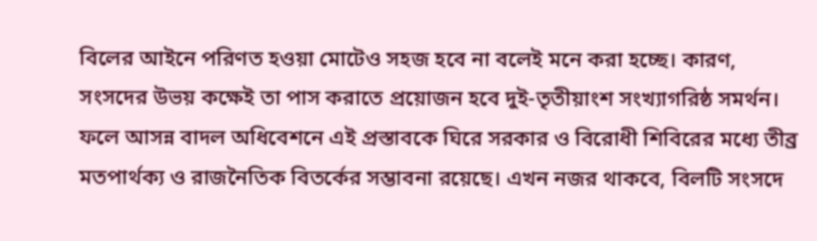বিলের আইনে পরিণত হওয়া মোটেও সহজ হবে না বলেই মনে করা হচ্ছে। কারণ, সংসদের উভয় কক্ষেই তা পাস করাতে প্রয়োজন হবে দুই-তৃতীয়াংশ সংখ্যাগরিষ্ঠ সমর্থন। ফলে আসন্ন বাদল অধিবেশনে এই প্রস্তাবকে ঘিরে সরকার ও বিরোধী শিবিরের মধ্যে তীব্র মতপার্থক্য ও রাজনৈতিক বিতর্কের সম্ভাবনা রয়েছে। এখন নজর থাকবে, বিলটি সংসদে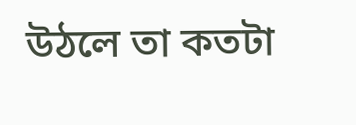উঠলে তা কতটা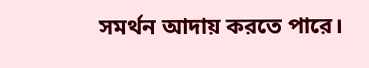সমর্থন আদায় করতে পারে।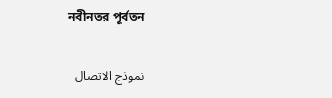নবীনতর পূর্বতন

نموذج الاتصال